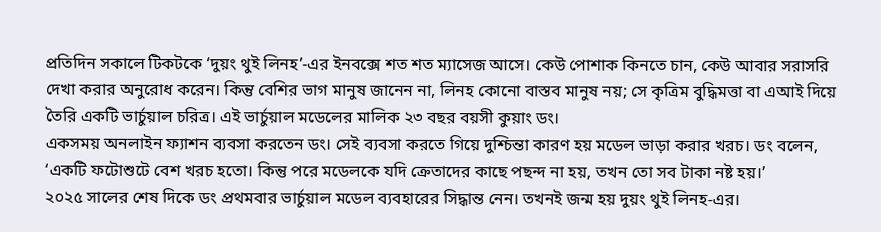প্রতিদিন সকালে টিকটকে ‘দুয়ং থুই লিনহ’-এর ইনবক্সে শত শত ম্যাসেজ আসে। কেউ পোশাক কিনতে চান, কেউ আবার সরাসরি দেখা করার অনুরোধ করেন। কিন্তু বেশির ভাগ মানুষ জানেন না, লিনহ কোনো বাস্তব মানুষ নয়; সে কৃত্রিম বুদ্ধিমত্তা বা এআই দিয়ে তৈরি একটি ভার্চুয়াল চরিত্র। এই ভার্চুয়াল মডেলের মালিক ২৩ বছর বয়সী কুয়াং ডং।
একসময় অনলাইন ফ্যাশন ব্যবসা করতেন ডং। সেই ব্যবসা করতে গিয়ে দুশ্চিন্তা কারণ হয় মডেল ভাড়া করার খরচ। ডং বলেন, ‘একটি ফটোশুটে বেশ খরচ হতো। কিন্তু পরে মডেলকে যদি ক্রেতাদের কাছে পছন্দ না হয়, তখন তো সব টাকা নষ্ট হয়।’
২০২৫ সালের শেষ দিকে ডং প্রথমবার ভার্চুয়াল মডেল ব্যবহারের সিদ্ধান্ত নেন। তখনই জন্ম হয় দুয়ং থুই লিনহ-এর।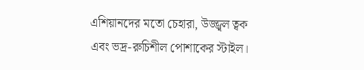এশিয়ানদের মতো চেহারা, উজ্জ্বল ত্বক এবং ভদ্র-রুচিশীল পোশাকের স্টাইল।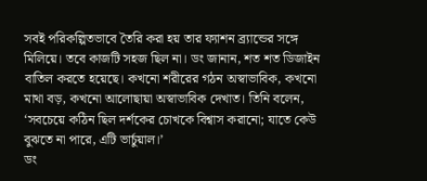সবই পরিকল্পিতভাবে তৈরি করা হয় তার ফ্যাশন ব্র্যান্ডের সঙ্গে মিলিয়ে। তবে কাজটি সহজ ছিল না। ডং জানান, শত শত ডিজাইন বাতিল করতে হয়েছে। কখনো শরীরের গঠন অস্বাভাবিক, কখনো মাথা বড়, কখনো আলোছায়া অস্বাভাবিক দেখাত। তিনি বলেন, ‘সবচেয়ে কঠিন ছিল দর্শকের চোখকে বিশ্বাস করানো; যাতে কেউ বুঝতে না পারে, এটি ভার্চুয়াল।’
ডং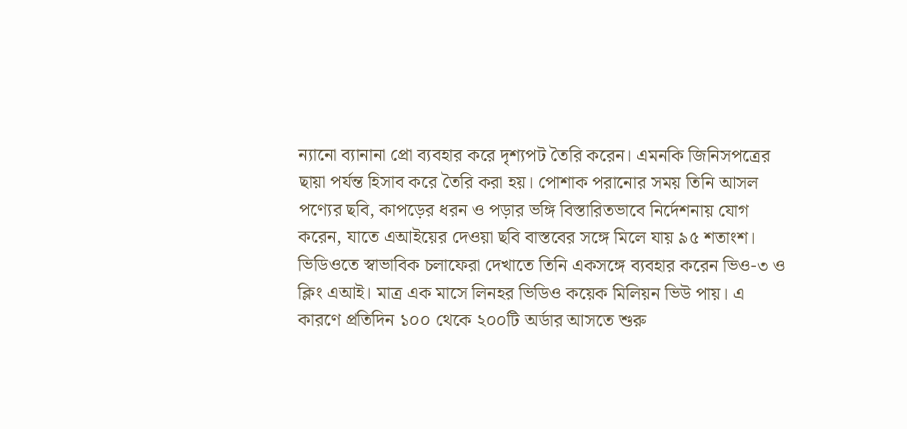ন্যানো ব্যানানা প্রো ব্যবহার করে দৃশ্যপট তৈরি করেন। এমনকি জিনিসপত্রের ছায়া পর্যন্ত হিসাব করে তৈরি করা হয়। পোশাক পরানোর সময় তিনি আসল পণ্যের ছবি, কাপড়ের ধরন ও পড়ার ভঙ্গি বিস্তারিতভাবে নির্দেশনায় যোগ করেন, যাতে এআইয়ের দেওয়া ছবি বাস্তবের সঙ্গে মিলে যায় ৯৫ শতাংশ। ভিডিওতে স্বাভাবিক চলাফেরা দেখাতে তিনি একসঙ্গে ব্যবহার করেন ভিও-৩ ও ক্লিং এআই। মাত্র এক মাসে লিনহর ভিডিও কয়েক মিলিয়ন ভিউ পায়। এ কারণে প্রতিদিন ১০০ থেকে ২০০টি অর্ডার আসতে শুরু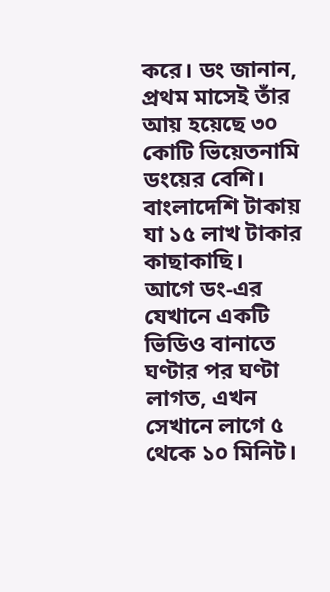করে। ডং জানান, প্রথম মাসেই তাঁর আয় হয়েছে ৩০ কোটি ভিয়েতনামি ডংয়ের বেশি। বাংলাদেশি টাকায় যা ১৫ লাখ টাকার কাছাকাছি।
আগে ডং-এর যেখানে একটি ভিডিও বানাতে ঘণ্টার পর ঘণ্টা লাগত, এখন সেখানে লাগে ৫ থেকে ১০ মিনিট।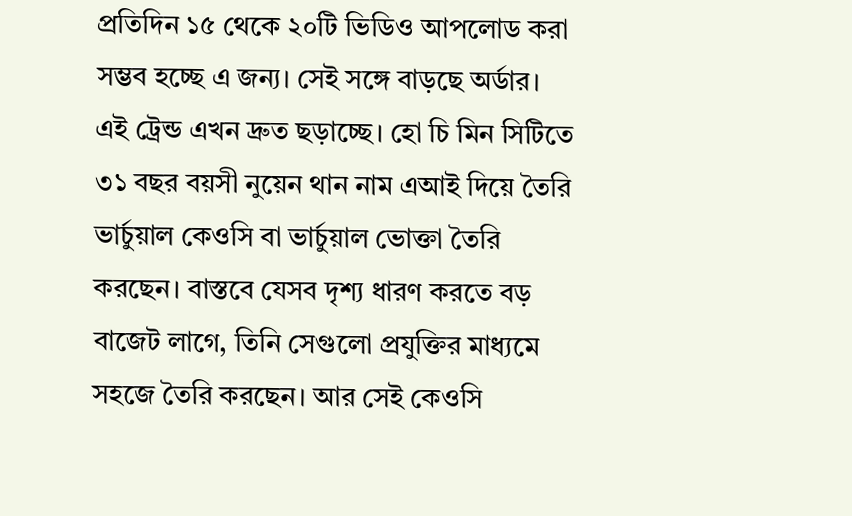প্রতিদিন ১৫ থেকে ২০টি ভিডিও আপলোড করা সম্ভব হচ্ছে এ জন্য। সেই সঙ্গে বাড়ছে অর্ডার।
এই ট্রেন্ড এখন দ্রুত ছড়াচ্ছে। হো চি মিন সিটিতে ৩১ বছর বয়সী নুয়েন থান নাম এআই দিয়ে তৈরি ভার্চুয়াল কেওসি বা ভার্চুয়াল ভোক্তা তৈরি করছেন। বাস্তবে যেসব দৃশ্য ধারণ করতে বড় বাজেট লাগে, তিনি সেগুলো প্রযুক্তির মাধ্যমে সহজে তৈরি করছেন। আর সেই কেওসি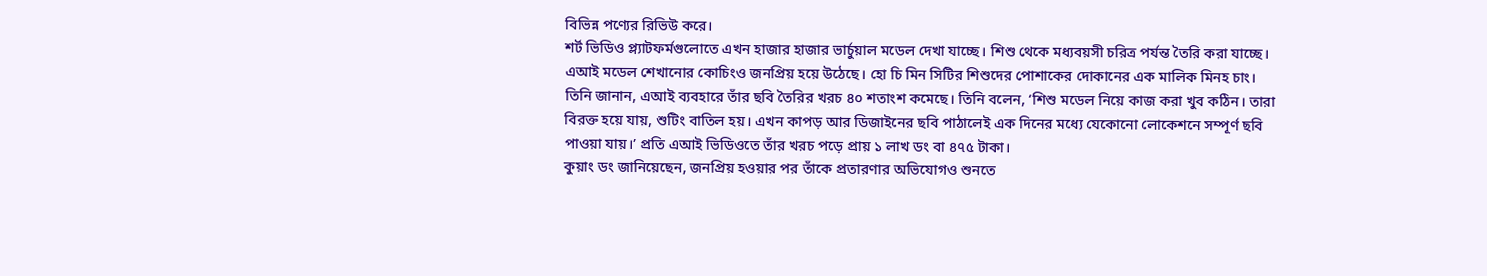বিভিন্ন পণ্যের রিভিউ করে।
শর্ট ভিডিও প্ল্যাটফর্মগুলোতে এখন হাজার হাজার ভার্চুয়াল মডেল দেখা যাচ্ছে। শিশু থেকে মধ্যবয়সী চরিত্র পর্যন্ত তৈরি করা যাচ্ছে। এআই মডেল শেখানোর কোচিংও জনপ্রিয় হয়ে উঠেছে। হো চি মিন সিটির শিশুদের পোশাকের দোকানের এক মালিক মিনহ চাং। তিনি জানান, এআই ব্যবহারে তাঁর ছবি তৈরির খরচ ৪০ শতাংশ কমেছে। তিনি বলেন, ‘শিশু মডেল নিয়ে কাজ করা খুব কঠিন। তারা বিরক্ত হয়ে যায়, শুটিং বাতিল হয়। এখন কাপড় আর ডিজাইনের ছবি পাঠালেই এক দিনের মধ্যে যেকোনো লোকেশনে সম্পূর্ণ ছবি পাওয়া যায়।’ প্রতি এআই ভিডিওতে তাঁর খরচ পড়ে প্রায় ১ লাখ ডং বা ৪৭৫ টাকা।
কুয়াং ডং জানিয়েছেন, জনপ্রিয় হওয়ার পর তাঁকে প্রতারণার অভিযোগও শুনতে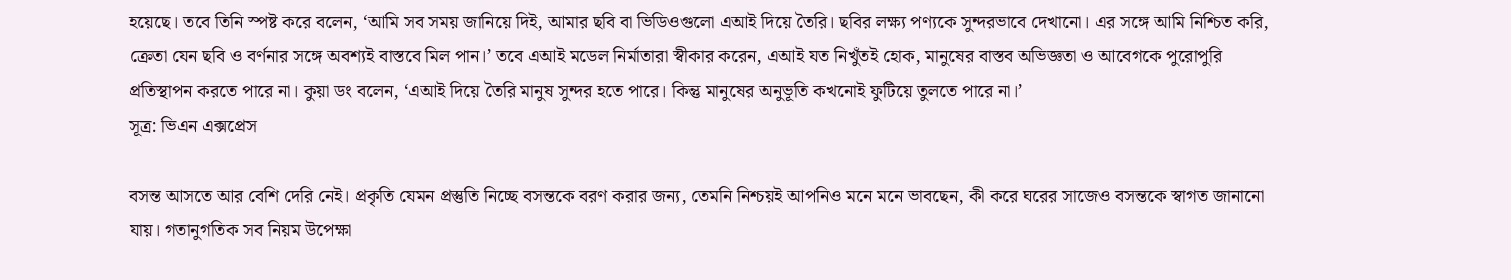হয়েছে। তবে তিনি স্পষ্ট করে বলেন, ‘আমি সব সময় জানিয়ে দিই, আমার ছবি বা ভিডিওগুলো এআই দিয়ে তৈরি। ছবির লক্ষ্য পণ্যকে সুন্দরভাবে দেখানো। এর সঙ্গে আমি নিশ্চিত করি, ক্রেতা যেন ছবি ও বর্ণনার সঙ্গে অবশ্যই বাস্তবে মিল পান।’ তবে এআই মডেল নির্মাতারা স্বীকার করেন, এআই যত নিখুঁতই হোক, মানুষের বাস্তব অভিজ্ঞতা ও আবেগকে পুরোপুরি প্রতিস্থাপন করতে পারে না। কুয়া ডং বলেন, ‘এআই দিয়ে তৈরি মানুষ সুন্দর হতে পারে। কিন্তু মানুষের অনুভূতি কখনোই ফুটিয়ে তুলতে পারে না।’
সূত্র: ভিএন এক্সপ্রেস

বসন্ত আসতে আর বেশি দেরি নেই। প্রকৃতি যেমন প্রস্তুতি নিচ্ছে বসন্তকে বরণ করার জন্য, তেমনি নিশ্চয়ই আপনিও মনে মনে ভাবছেন, কী করে ঘরের সাজেও বসন্তকে স্বাগত জানানো যায়। গতানুগতিক সব নিয়ম উপেক্ষা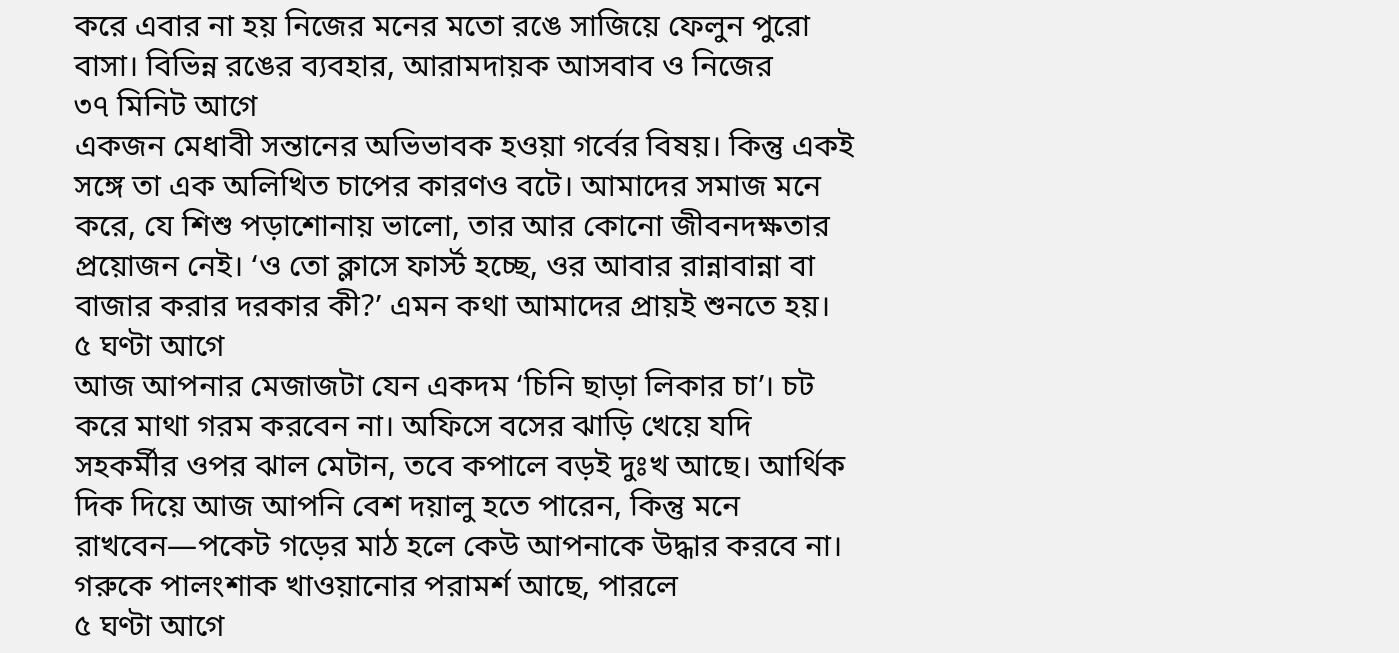করে এবার না হয় নিজের মনের মতো রঙে সাজিয়ে ফেলুন পুরো বাসা। বিভিন্ন রঙের ব্যবহার, আরামদায়ক আসবাব ও নিজের
৩৭ মিনিট আগে
একজন মেধাবী সন্তানের অভিভাবক হওয়া গর্বের বিষয়। কিন্তু একই সঙ্গে তা এক অলিখিত চাপের কারণও বটে। আমাদের সমাজ মনে করে, যে শিশু পড়াশোনায় ভালো, তার আর কোনো জীবনদক্ষতার প্রয়োজন নেই। ‘ও তো ক্লাসে ফার্স্ট হচ্ছে, ওর আবার রান্নাবান্না বা বাজার করার দরকার কী?’ এমন কথা আমাদের প্রায়ই শুনতে হয়।
৫ ঘণ্টা আগে
আজ আপনার মেজাজটা যেন একদম ‘চিনি ছাড়া লিকার চা’। চট করে মাথা গরম করবেন না। অফিসে বসের ঝাড়ি খেয়ে যদি সহকর্মীর ওপর ঝাল মেটান, তবে কপালে বড়ই দুঃখ আছে। আর্থিক দিক দিয়ে আজ আপনি বেশ দয়ালু হতে পারেন, কিন্তু মনে রাখবেন—পকেট গড়ের মাঠ হলে কেউ আপনাকে উদ্ধার করবে না। গরুকে পালংশাক খাওয়ানোর পরামর্শ আছে, পারলে
৫ ঘণ্টা আগে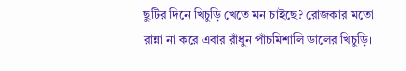ছুটির দিনে খিচুড়ি খেতে মন চাইছে? রোজকার মতো রান্না না করে এবার রাঁধুন পাঁচমিশালি ডালের খিচুড়ি।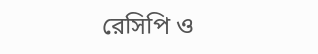রেসিপি ও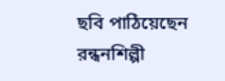ছবি পাঠিয়েছেন রন্ধনশিল্পী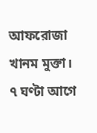আফরোজা খানম মুক্তা।
৭ ঘণ্টা আগে